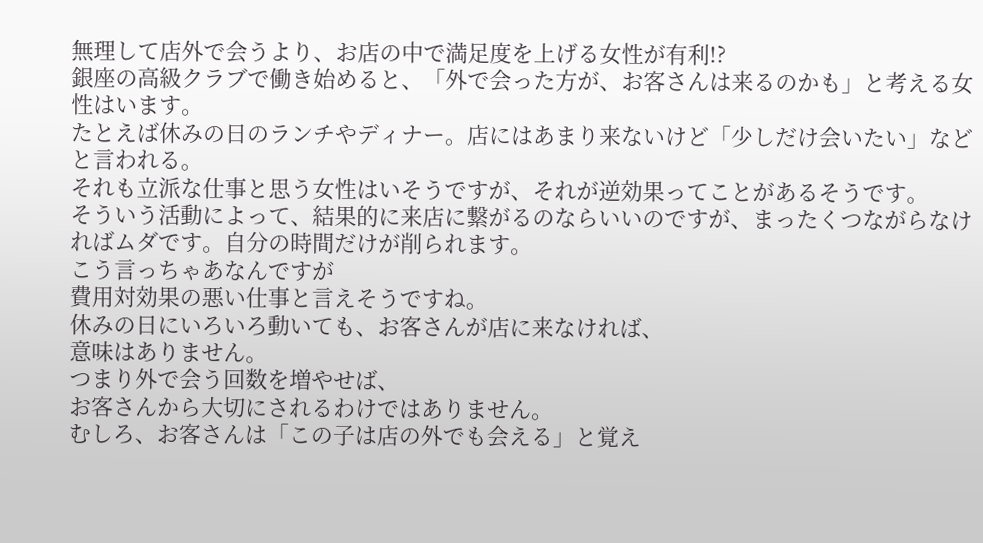無理して店外で会うより、お店の中で満足度を上げる女性が有利!?
銀座の高級クラブで働き始めると、「外で会った方が、お客さんは来るのかも」と考える女性はいます。
たとえば休みの日のランチやディナー。店にはあまり来ないけど「少しだけ会いたい」などと言われる。
それも立派な仕事と思う女性はいそうですが、それが逆効果ってことがあるそうです。
そういう活動によって、結果的に来店に繋がるのならいいのですが、まったくつながらなければムダです。自分の時間だけが削られます。
こう言っちゃあなんですが
費用対効果の悪い仕事と言えそうですね。
休みの日にいろいろ動いても、お客さんが店に来なければ、
意味はありません。
つまり外で会う回数を増やせば、
お客さんから大切にされるわけではありません。
むしろ、お客さんは「この子は店の外でも会える」と覚え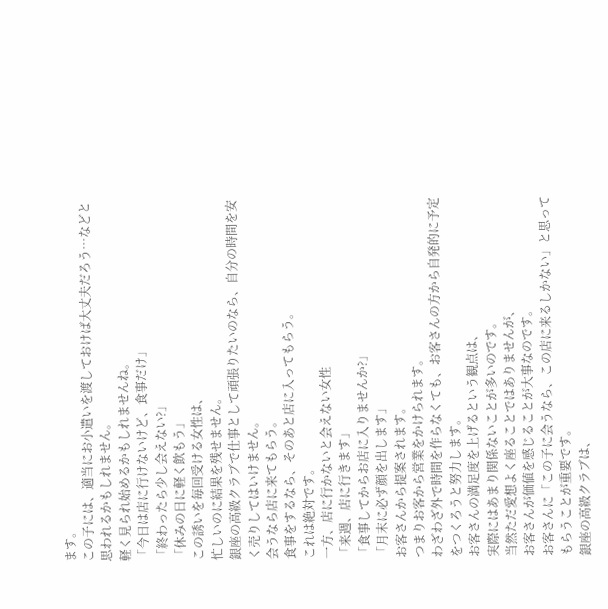ます。
この子には、適当にお小遣いを渡しておけば大丈夫だろう…などと思われるかもしれません。
軽く見られ始めるかもしれませんね。
「今日は店に行けないけど、食事だけ」
「終わったら少し会えない?」
「休みの日に軽く飲もう」
この誘いを毎回受ける女性は、
忙しいのに結果を残せません。
銀座の高級クラブで仕事として頑張りたいのなら、自分の時間を安く売りしてはいけません。
会うなら店に来てもらう。
食事をするなら、そのあと店に入ってもらう。
これは絶対です。
一方、店に行かないと会えない女性
「来週、店に行きます」
「食事してからお店に入りませんか?」
「月末に必ず顔を出します」
お客さんから提案されます。
つまりお客から営業をかけられます。
わざわざ外で時間を作らなくても、お客さんの方から自発的に予定をつくろうと努力します。
お客さんの満足度を上げるという観点は、
実際にはあまり関係ないことが多いのです。
当然ただ愛想よく座ることではありませんが、
お客さんが価値を感じることが大事なのです。
お客さんに「この子に会うなら、この店に来るしかない」と思ってもらうことが重要です。
銀座の高級クラブは、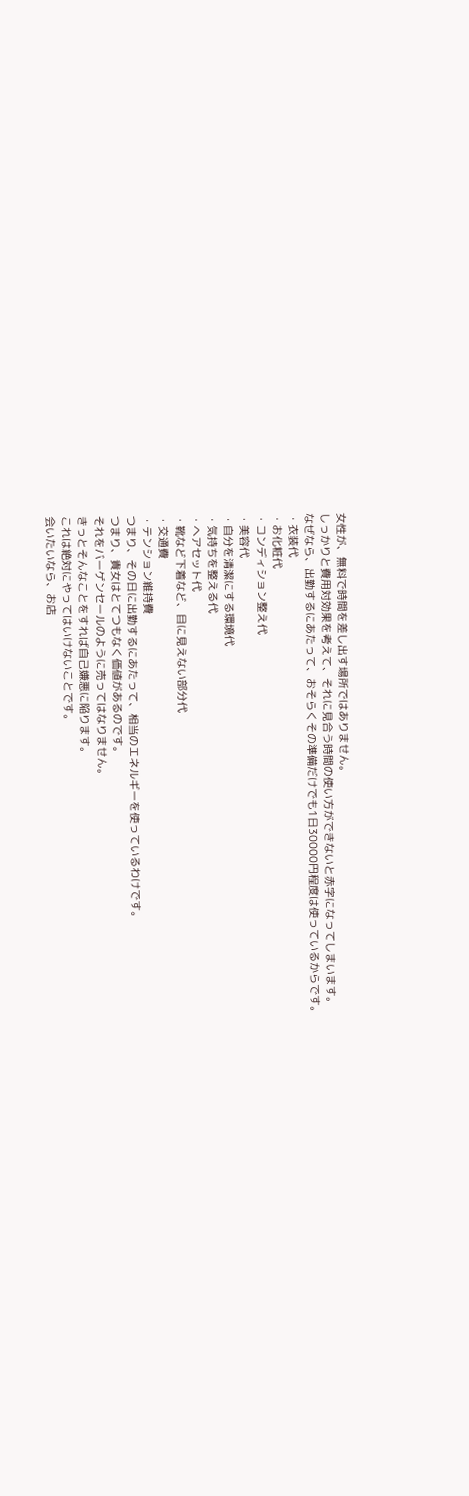女性が、無料で時間を差し出す場所ではありません。
しっかりと費用対効果を考えて、それに見合う時間の使い方ができないと赤字になってしまいます。
なぜなら、出勤するにあたって、おそらくその準備だけでも1日30000円程度は使っているからです。
・衣装代
・お化粧代
・コンディション整え代
・美容代
・自分を清潔にする環境代
・気持ちを整える代
・ヘアセット代
・靴など下着など、目に見えない部分代
・交通費
・テンション維持費
つまり、その日に出勤するにあたって、相当のエネルギーを使っているわけです。
つまり、貴女はとてつもなく価値があるのです。
それをバーゲンセールのように売ってはなりません。
きっとそんなことをすれば自己嫌悪に陥ります。
これは絶対にやってはいけないことです。
会いたいなら、お店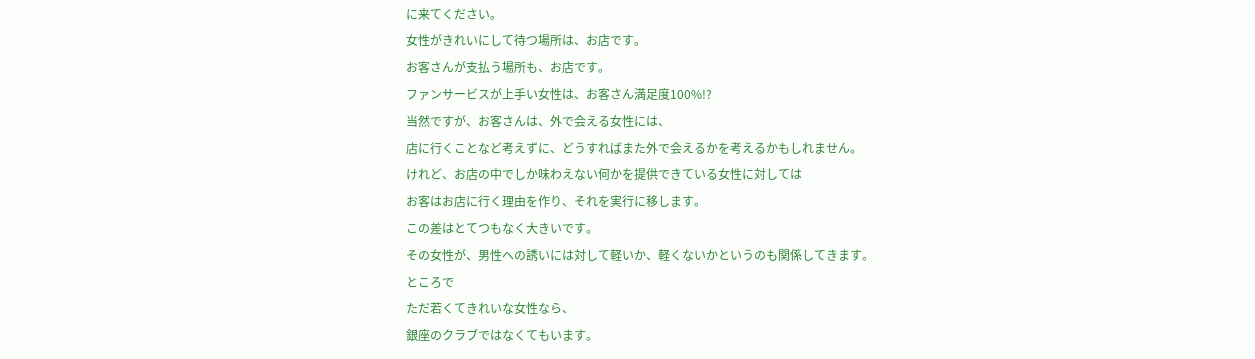に来てください。
女性がきれいにして待つ場所は、お店です。
お客さんが支払う場所も、お店です。
ファンサービスが上手い女性は、お客さん満足度100%!?
当然ですが、お客さんは、外で会える女性には、
店に行くことなど考えずに、どうすればまた外で会えるかを考えるかもしれません。
けれど、お店の中でしか味わえない何かを提供できている女性に対しては
お客はお店に行く理由を作り、それを実行に移します。
この差はとてつもなく大きいです。
その女性が、男性への誘いには対して軽いか、軽くないかというのも関係してきます。
ところで
ただ若くてきれいな女性なら、
銀座のクラブではなくてもいます。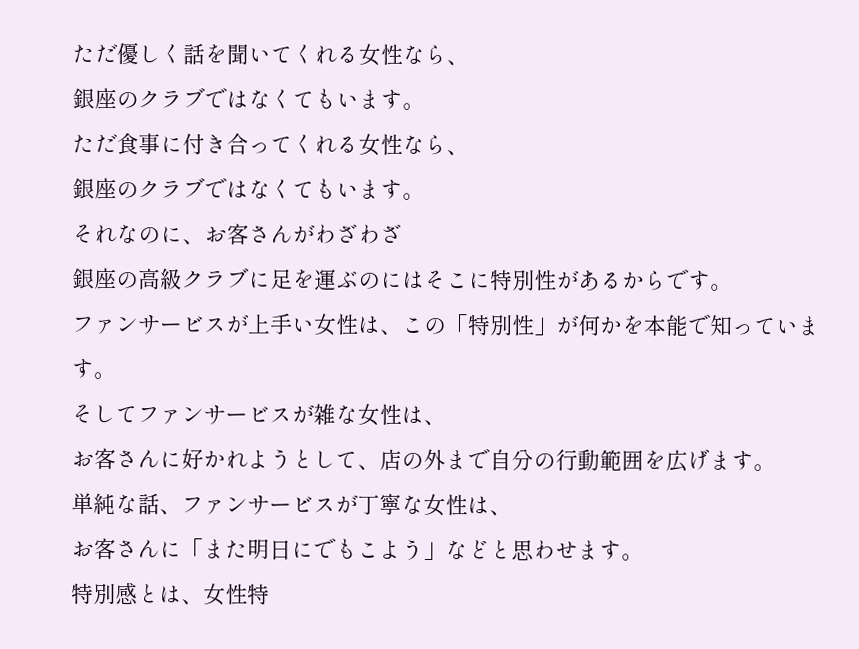ただ優しく話を聞いてくれる女性なら、
銀座のクラブではなくてもいます。
ただ食事に付き合ってくれる女性なら、
銀座のクラブではなくてもいます。
それなのに、お客さんがわざわざ
銀座の高級クラブに足を運ぶのにはそこに特別性があるからです。
ファンサービスが上手い女性は、この「特別性」が何かを本能で知っています。
そしてファンサービスが雑な女性は、
お客さんに好かれようとして、店の外まで自分の行動範囲を広げます。
単純な話、ファンサービスが丁寧な女性は、
お客さんに「また明日にでもこよう」などと思わせます。
特別感とは、女性特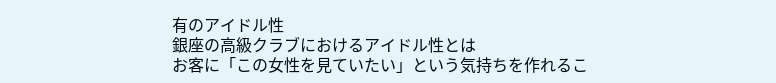有のアイドル性
銀座の高級クラブにおけるアイドル性とは
お客に「この女性を見ていたい」という気持ちを作れるこ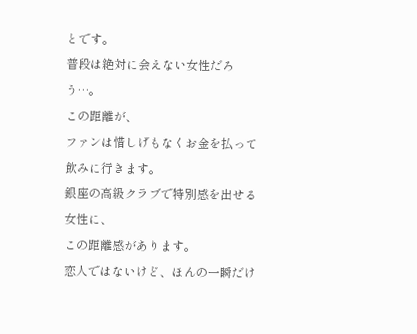とです。
普段は絶対に会えない女性だろう…。
この距離が、
ファンは惜しげもなくお金を払って飲みに行きます。
銀座の高級クラブで特別感を出せる女性に、
この距離感があります。
恋人ではないけど、ほんの一瞬だけ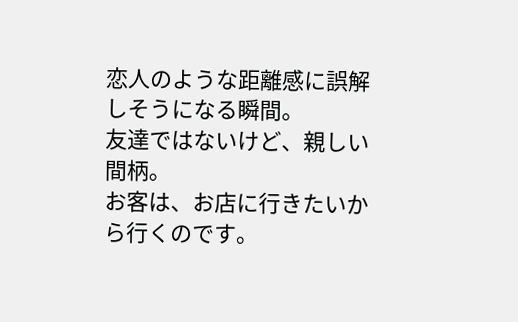恋人のような距離感に誤解しそうになる瞬間。
友達ではないけど、親しい間柄。
お客は、お店に行きたいから行くのです。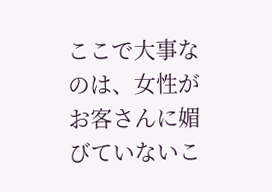ここで大事なのは、女性がお客さんに媚びていないこ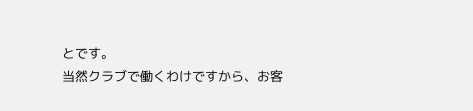とです。
当然クラブで働くわけですから、お客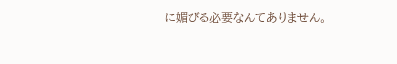に媚びる必要なんてありません。